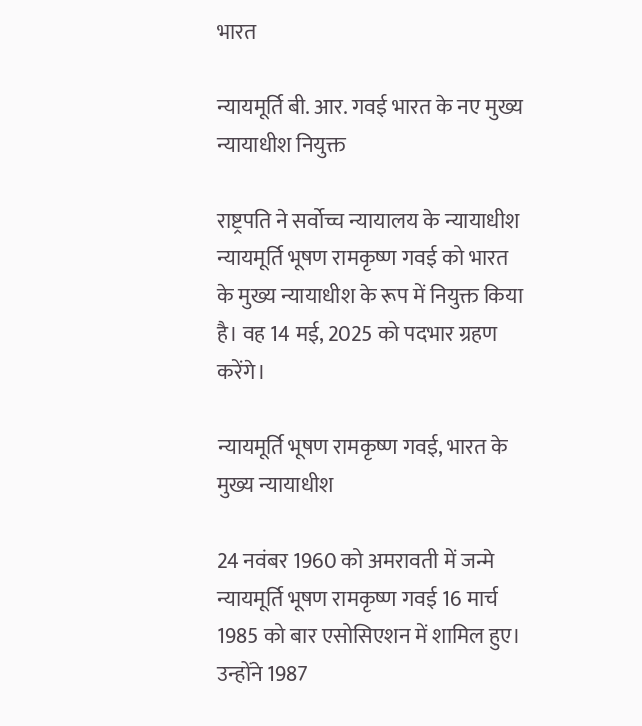भारत

न्यायमूर्ति बी. आर. गवई भारत के नए मुख्य न्यायाधीश नियुक्त

राष्ट्रपति ने सर्वोच्च न्यायालय के न्यायाधीश न्यायमूर्ति भूषण रामकृष्ण गवई को भारत के मुख्य न्यायाधीश के रूप में नियुक्त किया है। वह 14 मई, 2025 को पदभार ग्रहण करेंगे।

न्यायमूर्ति भूषण रामकृष्ण गवई, भारत के मुख्य न्यायाधीश

24 नवंबर 1960 को अमरावती में जन्मे न्यायमूर्ति भूषण रामकृष्ण गवई 16 मार्च 1985 को बार एसोसिएशन में शामिल हुए। उन्होंने 1987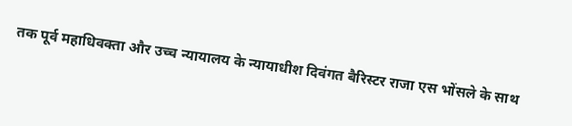तक पूर्व महाधिवक्ता और उच्च न्यायालय के न्यायाधीश दिवंगत बैरिस्टर राजा एस भोंसले के साथ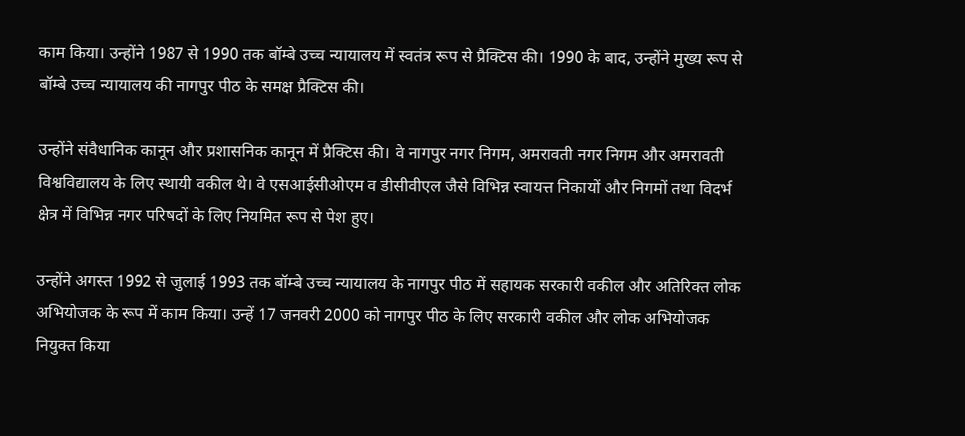काम किया। उन्होंने 1987 से 1990 तक बॉम्बे उच्च न्यायालय में स्वतंत्र रूप से प्रैक्टिस की। 1990 के बाद, उन्होंने मुख्य रूप से बॉम्बे उच्च न्यायालय की नागपुर पीठ के समक्ष प्रैक्टिस की।

उन्होंने संवैधानिक कानून और प्रशासनिक कानून में प्रैक्टिस की। वे नागपुर नगर निगम, अमरावती नगर निगम और अमरावती विश्वविद्यालय के लिए स्थायी वकील थे। वे एसआईसीओएम व डीसीवीएल जैसे विभिन्न स्वायत्त निकायों और निगमों तथा विदर्भ क्षेत्र में विभिन्न नगर परिषदों के लिए नियमित रूप से पेश हुए।

उन्होंने अगस्त 1992 से जुलाई 1993 तक बॉम्बे उच्च न्यायालय के नागपुर पीठ में सहायक सरकारी वकील और अतिरिक्त लोक अभियोजक के रूप में काम किया। उन्हें 17 जनवरी 2000 को नागपुर पीठ के लिए सरकारी वकील और लोक अभियोजक नियुक्त किया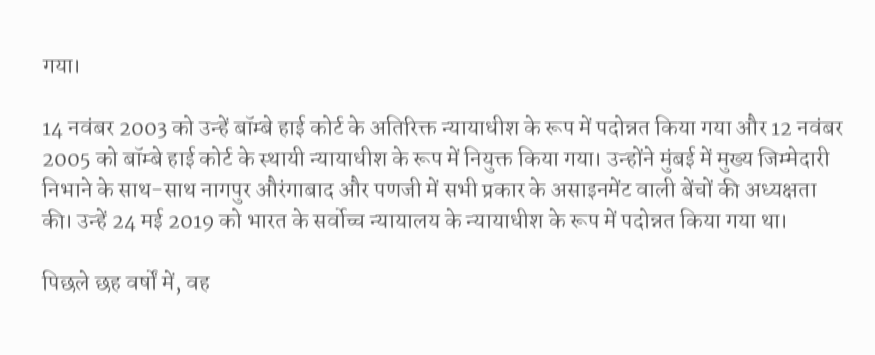गया।

14 नवंबर 2003 को उन्हें बॉम्बे हाई कोर्ट के अतिरिक्त न्यायाधीश के रूप में पदोन्नत किया गया और 12 नवंबर 2005 को बॉम्बे हाई कोर्ट के स्थायी न्यायाधीश के रूप में नियुक्त किया गया। उन्होंने मुंबई में मुख्य जिम्मेदारी निभाने के साथ-साथ नागपुर औरंगाबाद और पणजी में सभी प्रकार के असाइनमेंट वाली बेंचों की अध्यक्षता की। उन्हें 24 मई 2019 को भारत के सर्वोच्च न्यायालय के न्यायाधीश के रूप में पदोन्नत किया गया था।

पिछले छह वर्षों में, वह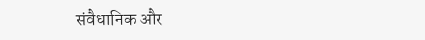संवैधानिक और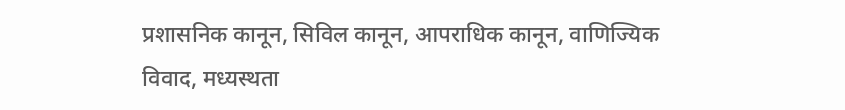प्रशासनिक कानून, सिविल कानून, आपराधिक कानून, वाणिज्यिक विवाद, मध्यस्थता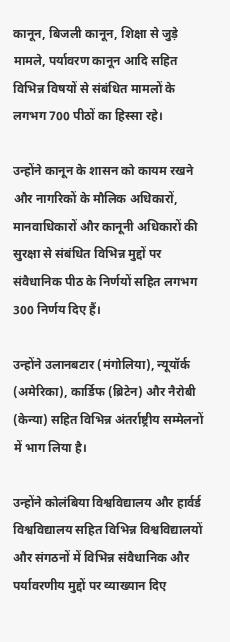कानून, बिजली कानून, शिक्षा से जुड़े मामले, पर्यावरण कानून आदि सहित विभिन्न विषयों से संबंधित मामलों के लगभग 700 पीठों का हिस्सा रहे।

उन्होंने कानून के शासन को कायम रखने और नागरिकों के मौलिक अधिकारों, मानवाधिकारों और कानूनी अधिकारों की सुरक्षा से संबंधित विभिन्न मुद्दों पर संवैधानिक पीठ के निर्णयों सहित लगभग 300 निर्णय दिए हैं।

उन्होंने उलानबटार (मंगोलिया), न्यूयॉर्क (अमेरिका), कार्डिफ (ब्रिटेन) और नैरोबी (केन्या) सहित विभिन्न अंतर्राष्ट्रीय सम्मेलनों में भाग लिया है।

उन्होंने कोलंबिया विश्वविद्यालय और हार्वर्ड विश्वविद्यालय सहित विभिन्न विश्वविद्यालयों और संगठनों में विभिन्न संवैधानिक और पर्यावरणीय मुद्दों पर व्याख्यान दिए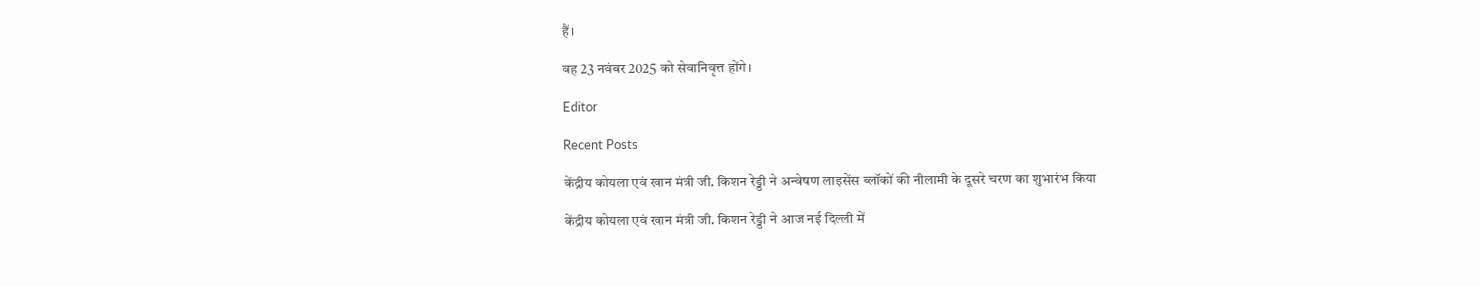हैं।

वह 23 नवंबर 2025 को सेवानिवृत्त होंगे।

Editor

Recent Posts

केंद्रीय कोयला एवं खान मंत्री जी. किशन रेड्डी ने अन्वेषण लाइसेंस ब्लॉकों की नीलामी के दूसरे चरण का शुभारंभ किया

केंद्रीय कोयला एवं खान मंत्री जी. किशन रेड्डी ने आज नई दिल्ली में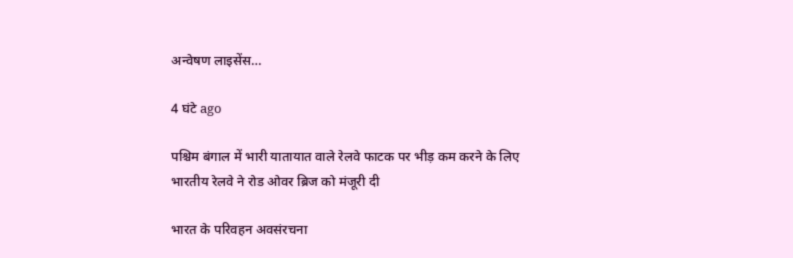अन्वेषण लाइसेंस…

4 घंटे ago

पश्चिम बंगाल में भारी यातायात वाले रेलवे फाटक पर भीड़ कम करने के लिए भारतीय रेलवे ने रोड ओवर ब्रिज को मंजूरी दी

भारत के परिवहन अवसंरचना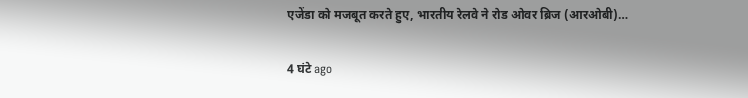एजेंडा को मजबूत करते हुए, भारतीय रेलवे ने रोड ओवर ब्रिज (आरओबी)…

4 घंटे ago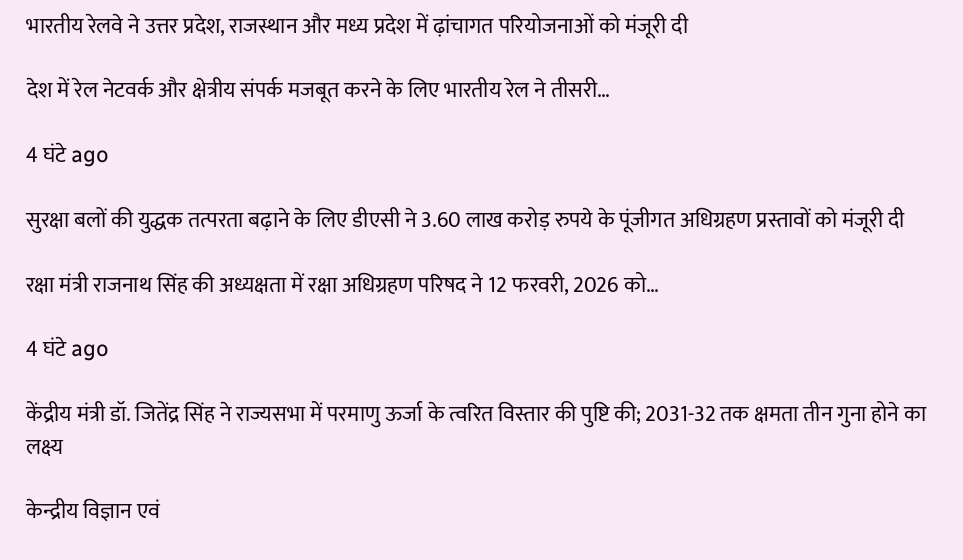भारतीय रेलवे ने उत्तर प्रदेश, राजस्थान और मध्य प्रदेश में ढ़ांचागत परियोजनाओं को मंजूरी दी

देश में रेल नेटवर्क और क्षेत्रीय संपर्क मजबूत करने के लिए भारतीय रेल ने तीसरी…

4 घंटे ago

सुरक्षा बलों की युद्धक तत्परता बढ़ाने के लिए डीएसी ने 3.60 लाख करोड़ रुपये के पूंजीगत अधिग्रहण प्रस्तावों को मंजूरी दी

रक्षा मंत्री राजनाथ सिंह की अध्यक्षता में रक्षा अधिग्रहण परिषद ने 12 फरवरी, 2026 को…

4 घंटे ago

केंद्रीय मंत्री डॉ. जितेंद्र सिंह ने राज्यसभा में परमाणु ऊर्जा के त्वरित विस्तार की पुष्टि की; 2031-32 तक क्षमता तीन गुना होने का लक्ष्य

केन्द्रीय विज्ञान एवं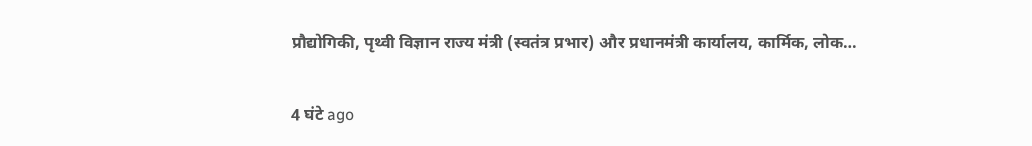प्रौद्योगिकी, पृथ्वी विज्ञान राज्य मंत्री (स्वतंत्र प्रभार) और प्रधानमंत्री कार्यालय, कार्मिक, लोक…

4 घंटे ago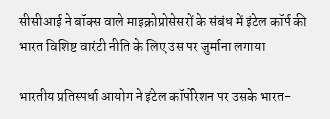सीसीआई ने बॉक्स वाले माइक्रोप्रोसेसरों के संबंध में इंटेल कॉर्प की भारत विशिष्ट वारंटी नीति के लिए उस पर जुर्माना लगाया

भारतीय प्रतिस्पर्धा आयोग ने इंटेल कॉर्पोरेशन पर उसके भारत-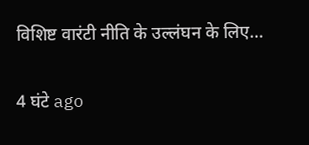विशिष्ट वारंटी नीति के उल्लंघन के लिए…

4 घंटे ago